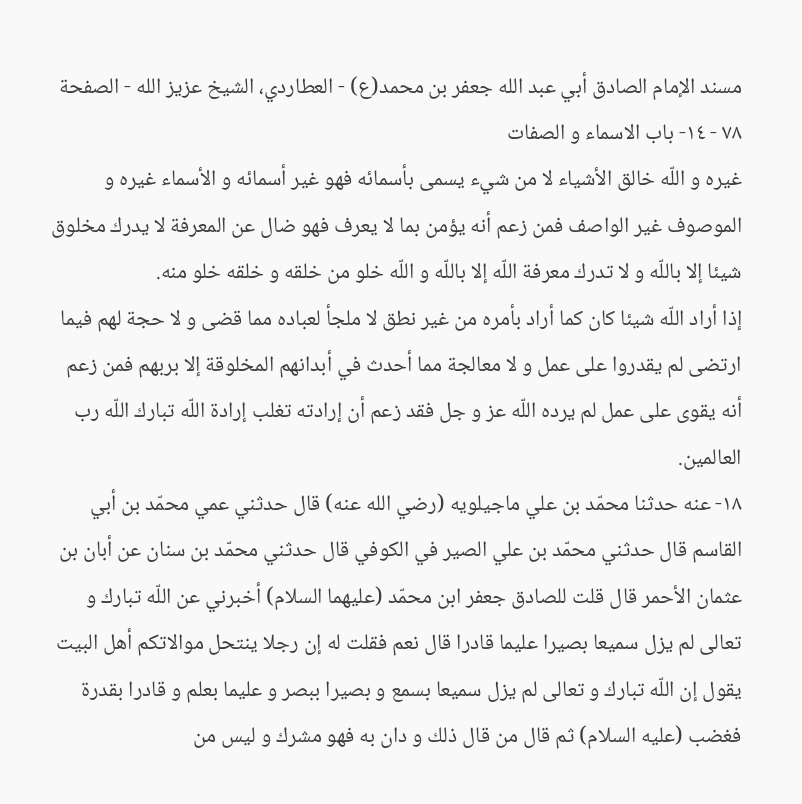مسند الإمام الصادق أبي عبد الله جعفر بن محمد(ع) - العطاردي، الشيخ عزيز الله - الصفحة ٧٨ - ١٤- باب الاسماء و الصفات
غيره و اللّه خالق الأشياء لا من شيء يسمى بأسمائه فهو غير أسمائه و الأسماء غيره و الموصوف غير الواصف فمن زعم أنه يؤمن بما لا يعرف فهو ضال عن المعرفة لا يدرك مخلوق شيئا إلا باللّه و لا تدرك معرفة اللّه إلا باللّه و اللّه خلو من خلقه و خلقه خلو منه.
إذا أراد اللّه شيئا كان كما أراد بأمره من غير نطق لا ملجأ لعباده مما قضى و لا حجة لهم فيما ارتضى لم يقدروا على عمل و لا معالجة مما أحدث في أبدانهم المخلوقة إلا بربهم فمن زعم أنه يقوى على عمل لم يرده اللّه عز و جل فقد زعم أن إرادته تغلب إرادة اللّه تبارك اللّه رب العالمين.
١٨- عنه حدثنا محمّد بن علي ماجيلويه (رضي الله عنه) قال حدثني عمي محمّد بن أبي القاسم قال حدثني محمّد بن علي الصير في الكوفي قال حدثني محمّد بن سنان عن أبان بن عثمان الأحمر قال قلت للصادق جعفر ابن محمّد (عليهما السلام) أخبرني عن اللّه تبارك و تعالى لم يزل سميعا بصيرا عليما قادرا قال نعم فقلت له إن رجلا ينتحل موالاتكم أهل البيت يقول إن اللّه تبارك و تعالى لم يزل سميعا بسمع و بصيرا ببصر و عليما بعلم و قادرا بقدرة فغضب (عليه السلام) ثم قال من قال ذلك و دان به فهو مشرك و ليس من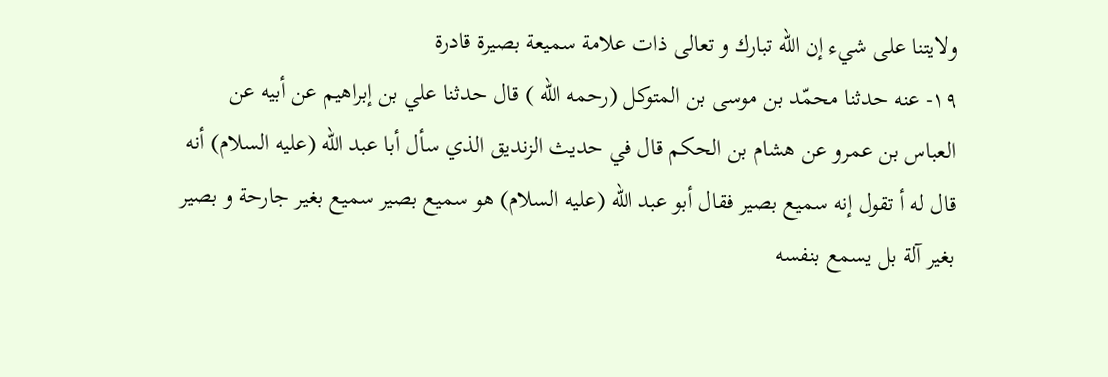ولايتنا على شيء إن اللّه تبارك و تعالى ذات علامة سميعة بصيرة قادرة
١٩- عنه حدثنا محمّد بن موسى بن المتوكل (رحمه الله ) قال حدثنا علي بن إبراهيم عن أبيه عن العباس بن عمرو عن هشام بن الحكم قال في حديث الزنديق الذي سأل أبا عبد اللّه (عليه السلام) أنه قال له أ تقول إنه سميع بصير فقال أبو عبد اللّه (عليه السلام) هو سميع بصير سميع بغير جارحة و بصير بغير آلة بل يسمع بنفسه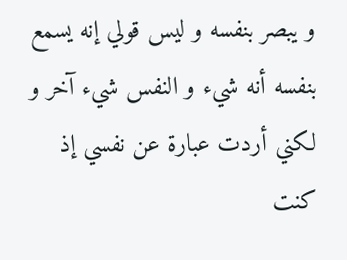و يبصر بنفسه و ليس قولي إنه يسمع بنفسه أنه شيء و النفس شيء آخر و لكني أردت عبارة عن نفسي إذ كنت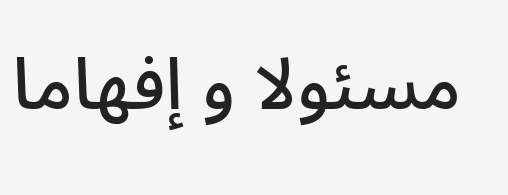مسئولا و إفهاما